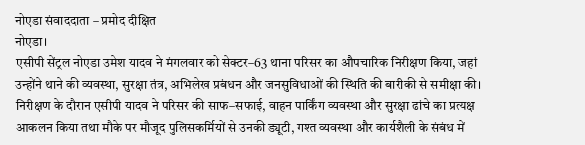नोएडा संवाददाता – प्रमोद दीक्षित
नोएडा।
एसीपी सेंट्रल नोएडा उमेश यादव ने मंगलवार को सेक्टर–63 थाना परिसर का औपचारिक निरीक्षण किया, जहां उन्होंने थाने की व्यवस्था, सुरक्षा तंत्र, अभिलेख प्रबंधन और जनसुविधाओं की स्थिति की बारीकी से समीक्षा की। निरीक्षण के दौरान एसीपी यादव ने परिसर की साफ–सफाई, वाहन पार्किंग व्यवस्था और सुरक्षा ढांचे का प्रत्यक्ष आकलन किया तथा मौके पर मौजूद पुलिसकर्मियों से उनकी ड्यूटी, गश्त व्यवस्था और कार्यशैली के संबंध में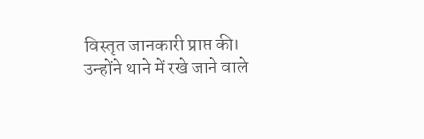विस्तृत जानकारी प्राप्त की।
उन्होंने थाने में रखे जाने वाले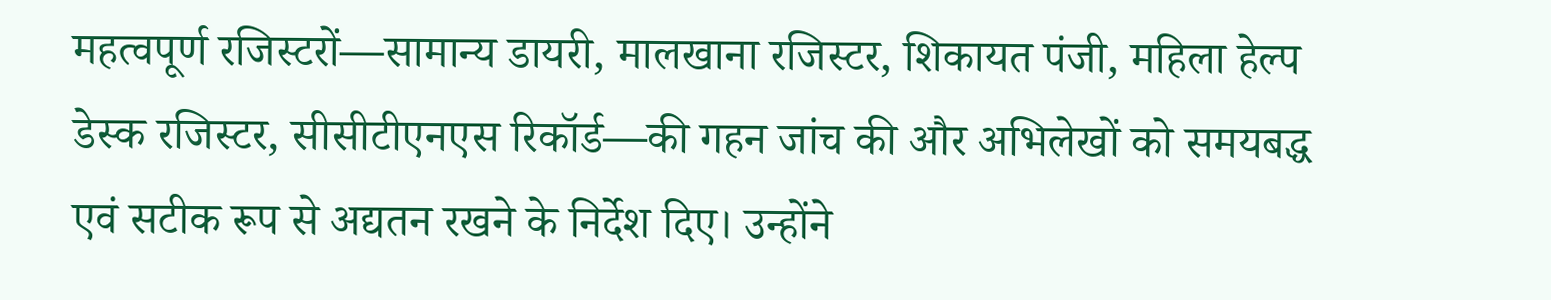महत्वपूर्ण रजिस्टरों—सामान्य डायरी, मालखाना रजिस्टर, शिकायत पंजी, महिला हेल्प डेस्क रजिस्टर, सीसीटीएनएस रिकॉर्ड—की गहन जांच की और अभिलेखों को समयबद्ध एवं सटीक रूप से अद्यतन रखने के निर्देश दिए। उन्होंने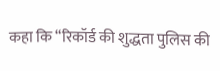कहा कि “रिकॉर्ड की शुद्धता पुलिस की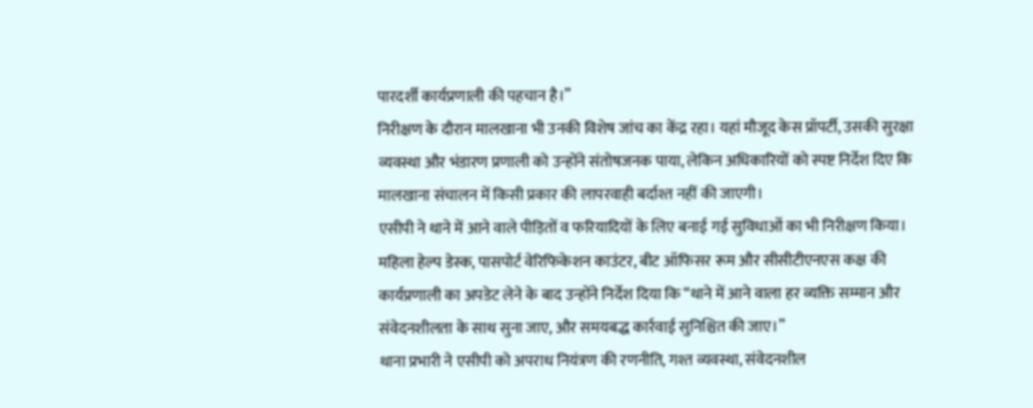पारदर्शी कार्यप्रणाली की पहचान है।”
निरीक्षण के दौरान मालखाना भी उनकी विशेष जांच का केंद्र रहा। यहां मौजूद केस प्रॉपर्टी, उसकी सुरक्षा व्यवस्था और भंडारण प्रणाली को उन्होंने संतोषजनक पाया, लेकिन अधिकारियों को स्पष्ट निर्देश दिए कि मालखाना संचालन में किसी प्रकार की लापरवाही बर्दाश्त नहीं की जाएगी।
एसीपी ने थाने में आने वाले पीड़ितों व फरियादियों के लिए बनाई गई सुविधाओं का भी निरीक्षण किया। महिला हेल्प डेस्क, पासपोर्ट वेरिफिकेशन काउंटर, बीट ऑफिसर रूम और सीसीटीएनएस कक्ष की कार्यप्रणाली का अपडेट लेने के बाद उन्होंने निर्देश दिया कि “थाने में आने वाला हर व्यक्ति सम्मान और संवेदनशीलता के साथ सुना जाए, और समयबद्ध कार्रवाई सुनिश्चित की जाए।”
थाना प्रभारी ने एसीपी को अपराध नियंत्रण की रणनीति, गश्त व्यवस्था, संवेदनशील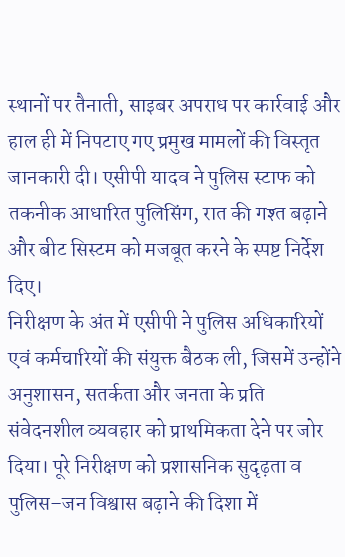स्थानों पर तैनाती, साइबर अपराध पर कार्रवाई और हाल ही में निपटाए गए प्रमुख मामलों की विस्तृत जानकारी दी। एसीपी यादव ने पुलिस स्टाफ को तकनीक आधारित पुलिसिंग, रात की गश्त बढ़ाने और बीट सिस्टम को मजबूत करने के स्पष्ट निर्देश दिए।
निरीक्षण के अंत में एसीपी ने पुलिस अधिकारियों एवं कर्मचारियों की संयुक्त बैठक ली, जिसमें उन्होंने अनुशासन, सतर्कता और जनता के प्रति संवेदनशील व्यवहार को प्राथमिकता देने पर जोर दिया। पूरे निरीक्षण को प्रशासनिक सुदृढ़ता व पुलिस–जन विश्वास बढ़ाने की दिशा में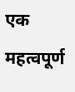एक महत्वपूर्ण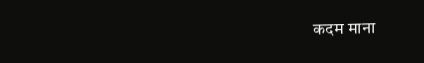कदम माना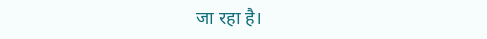जा रहा है।